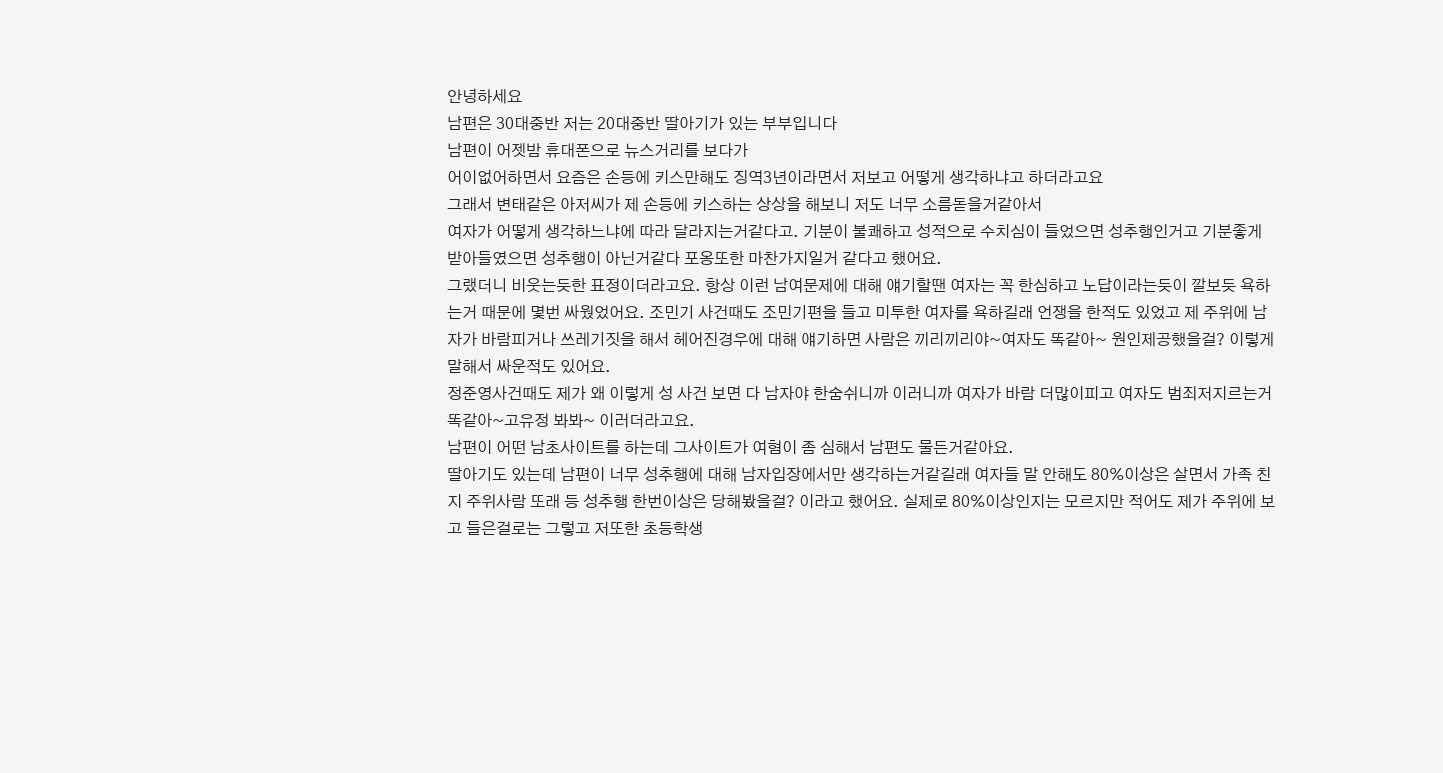안녕하세요
남편은 30대중반 저는 20대중반 딸아기가 있는 부부입니다
남편이 어젯밤 휴대폰으로 뉴스거리를 보다가
어이없어하면서 요즘은 손등에 키스만해도 징역3년이라면서 저보고 어떻게 생각하냐고 하더라고요
그래서 변태같은 아저씨가 제 손등에 키스하는 상상을 해보니 저도 너무 소름돋을거같아서
여자가 어떻게 생각하느냐에 따라 달라지는거같다고. 기분이 불쾌하고 성적으로 수치심이 들었으면 성추행인거고 기분좋게 받아들였으면 성추행이 아닌거같다 포옹또한 마찬가지일거 같다고 했어요.
그랬더니 비웃는듯한 표정이더라고요. 항상 이런 남여문제에 대해 얘기할땐 여자는 꼭 한심하고 노답이라는듯이 깔보듯 욕하는거 때문에 몇번 싸웠었어요. 조민기 사건때도 조민기편을 들고 미투한 여자를 욕하길래 언쟁을 한적도 있었고 제 주위에 남자가 바람피거나 쓰레기짓을 해서 헤어진경우에 대해 얘기하면 사람은 끼리끼리야~여자도 똑같아~ 원인제공했을걸? 이렇게 말해서 싸운적도 있어요.
정준영사건때도 제가 왜 이렇게 성 사건 보면 다 남자야 한숨쉬니까 이러니까 여자가 바람 더많이피고 여자도 범죄저지르는거 똑같아~고유정 봐봐~ 이러더라고요.
남편이 어떤 남초사이트를 하는데 그사이트가 여혐이 좀 심해서 남편도 물든거같아요.
딸아기도 있는데 남편이 너무 성추행에 대해 남자입장에서만 생각하는거같길래 여자들 말 안해도 80%이상은 살면서 가족 친지 주위사람 또래 등 성추행 한번이상은 당해봤을걸? 이라고 했어요. 실제로 80%이상인지는 모르지만 적어도 제가 주위에 보고 들은걸로는 그렇고 저또한 초등학생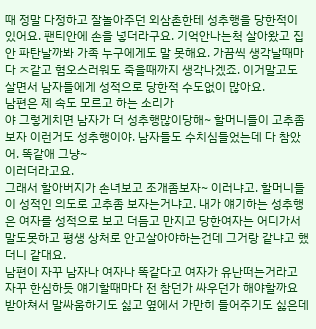때 정말 다정하고 잘놀아주던 외삼촌한테 성추행을 당한적이 있어요. 팬티안에 손을 넣더라구요. 기억안나는척 살아왔고 집안 파탄날까봐 가족 누구에게도 말 못해요. 가끔씩 생각날때마다 ㅈ같고 혐오스러워도 죽을때까지 생각나겠죠. 이거말고도 살면서 남자들에게 성적으로 당한적 수도없이 많아요.
남편은 제 속도 모르고 하는 소리가
야 그렇게치면 남자가 더 성추행많이당해~ 할머니들이 고추좀보자 이런거도 성추행이야. 남자들도 수치심들었는데 다 참았어. 똑같애 그냥~
이러더라고요.
그래서 할아버지가 손녀보고 조개좀보자~ 이러냐고. 할머니들이 성적인 의도로 고추좀 보자는거냐고. 내가 얘기하는 성추행은 여자를 성적으로 보고 더듬고 만지고 당한여자는 어디가서 말도못하고 평생 상처로 안고살아야하는건데 그거랑 같냐고 했더니 같대요.
남편이 자꾸 남자나 여자나 똑같다고 여자가 유난떠는거라고 자꾸 한심하듯 얘기할때마다 전 참던가 싸우던가 해야할까요 받아쳐서 말싸움하기도 싫고 옆에서 가만히 들어주기도 싫은데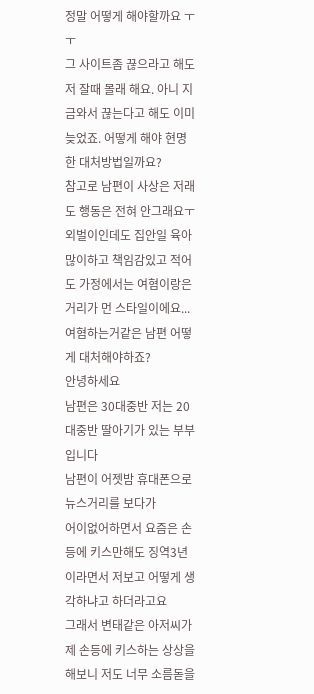정말 어떻게 해야할까요 ㅜㅜ
그 사이트좀 끊으라고 해도 저 잘때 몰래 해요. 아니 지금와서 끊는다고 해도 이미 늦었죠. 어떻게 해야 현명한 대처방법일까요?
참고로 남편이 사상은 저래도 행동은 전혀 안그래요ㅜ외벌이인데도 집안일 육아 많이하고 책임감있고 적어도 가정에서는 여혐이랑은 거리가 먼 스타일이에요...
여혐하는거같은 남편 어떻게 대처해야하죠?
안녕하세요
남편은 30대중반 저는 20대중반 딸아기가 있는 부부입니다
남편이 어젯밤 휴대폰으로 뉴스거리를 보다가
어이없어하면서 요즘은 손등에 키스만해도 징역3년이라면서 저보고 어떻게 생각하냐고 하더라고요
그래서 변태같은 아저씨가 제 손등에 키스하는 상상을 해보니 저도 너무 소름돋을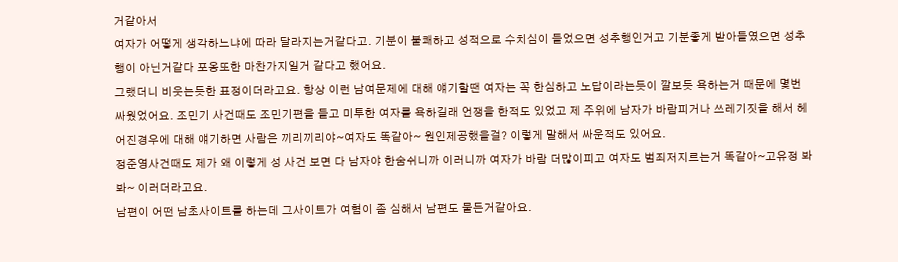거같아서
여자가 어떻게 생각하느냐에 따라 달라지는거같다고. 기분이 불쾌하고 성적으로 수치심이 들었으면 성추행인거고 기분좋게 받아들였으면 성추행이 아닌거같다 포옹또한 마찬가지일거 같다고 했어요.
그랬더니 비웃는듯한 표정이더라고요. 항상 이런 남여문제에 대해 얘기할땐 여자는 꼭 한심하고 노답이라는듯이 깔보듯 욕하는거 때문에 몇번 싸웠었어요. 조민기 사건때도 조민기편을 들고 미투한 여자를 욕하길래 언쟁을 한적도 있었고 제 주위에 남자가 바람피거나 쓰레기짓을 해서 헤어진경우에 대해 얘기하면 사람은 끼리끼리야~여자도 똑같아~ 원인제공했을걸? 이렇게 말해서 싸운적도 있어요.
정준영사건때도 제가 왜 이렇게 성 사건 보면 다 남자야 한숨쉬니까 이러니까 여자가 바람 더많이피고 여자도 범죄저지르는거 똑같아~고유정 봐봐~ 이러더라고요.
남편이 어떤 남초사이트를 하는데 그사이트가 여혐이 좀 심해서 남편도 물든거같아요.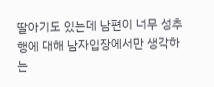딸아기도 있는데 남편이 너무 성추행에 대해 남자입장에서만 생각하는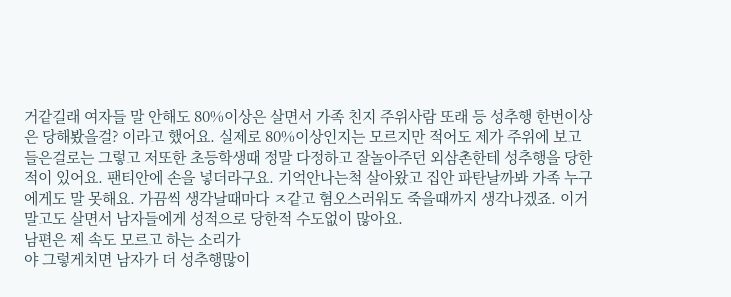거같길래 여자들 말 안해도 80%이상은 살면서 가족 친지 주위사람 또래 등 성추행 한번이상은 당해봤을걸? 이라고 했어요. 실제로 80%이상인지는 모르지만 적어도 제가 주위에 보고 들은걸로는 그렇고 저또한 초등학생때 정말 다정하고 잘놀아주던 외삼촌한테 성추행을 당한적이 있어요. 팬티안에 손을 넣더라구요. 기억안나는척 살아왔고 집안 파탄날까봐 가족 누구에게도 말 못해요. 가끔씩 생각날때마다 ㅈ같고 혐오스러워도 죽을때까지 생각나겠죠. 이거말고도 살면서 남자들에게 성적으로 당한적 수도없이 많아요.
남편은 제 속도 모르고 하는 소리가
야 그렇게치면 남자가 더 성추행많이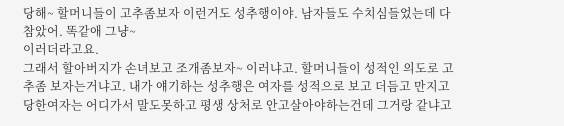당해~ 할머니들이 고추좀보자 이런거도 성추행이야. 남자들도 수치심들었는데 다 참았어. 똑같애 그냥~
이러더라고요.
그래서 할아버지가 손녀보고 조개좀보자~ 이러냐고. 할머니들이 성적인 의도로 고추좀 보자는거냐고. 내가 얘기하는 성추행은 여자를 성적으로 보고 더듬고 만지고 당한여자는 어디가서 말도못하고 평생 상처로 안고살아야하는건데 그거랑 같냐고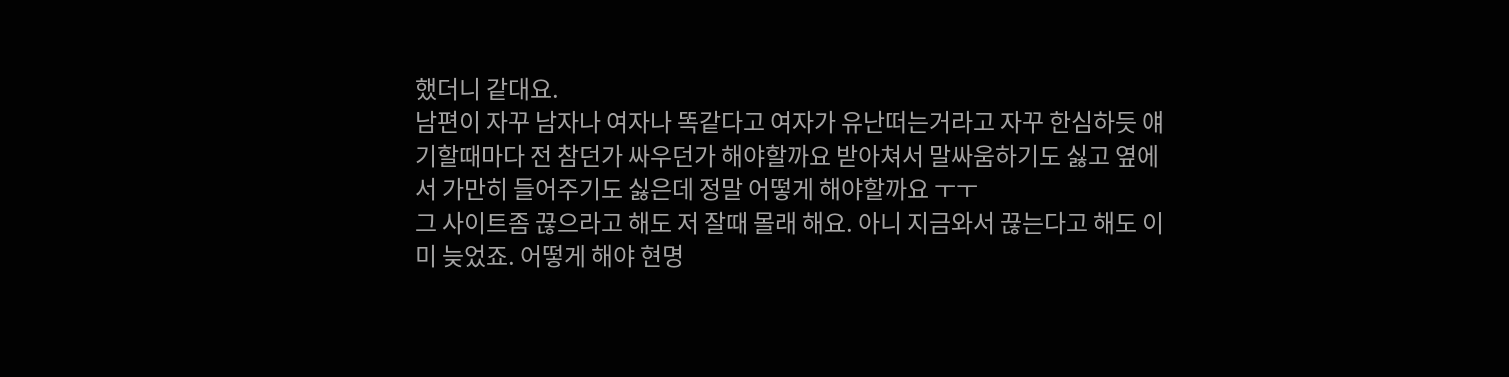했더니 같대요.
남편이 자꾸 남자나 여자나 똑같다고 여자가 유난떠는거라고 자꾸 한심하듯 얘기할때마다 전 참던가 싸우던가 해야할까요 받아쳐서 말싸움하기도 싫고 옆에서 가만히 들어주기도 싫은데 정말 어떻게 해야할까요 ㅜㅜ
그 사이트좀 끊으라고 해도 저 잘때 몰래 해요. 아니 지금와서 끊는다고 해도 이미 늦었죠. 어떻게 해야 현명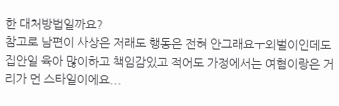한 대처방법일까요?
참고로 남편이 사상은 저래도 행동은 전혀 안그래요ㅜ외벌이인데도 집안일 육아 많이하고 책임감있고 적어도 가정에서는 여혐이랑은 거리가 먼 스타일이에요...